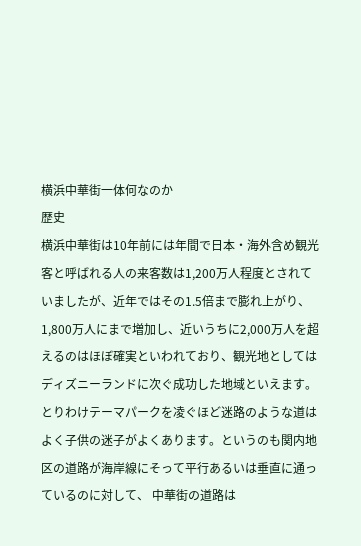横浜中華街一体何なのか
歴史
横浜中華街は10年前には年間で日本・海外含め観光客と呼ばれる人の来客数は1,200万人程度とされていましたが、近年ではその1.5倍まで膨れ上がり、1,800万人にまで増加し、近いうちに2,000万人を超えるのはほぼ確実といわれており、観光地としてはディズニーランドに次ぐ成功した地域といえます。とりわけテーマパークを凌ぐほど迷路のような道はよく子供の迷子がよくあります。というのも関内地区の道路が海岸線にそって平行あるいは垂直に通っているのに対して、 中華街の道路は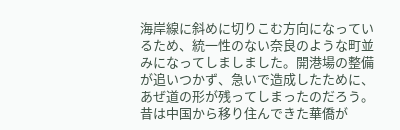海岸線に斜めに切りこむ方向になっているため、統一性のない奈良のような町並みになってしましました。開港場の整備が追いつかず、急いで造成したために、あぜ道の形が残ってしまったのだろう。昔は中国から移り住んできた華僑が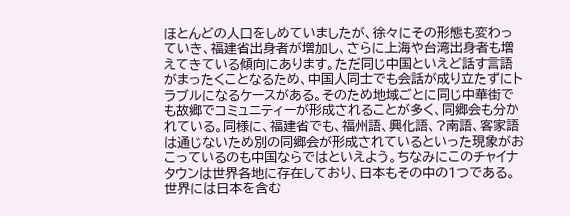ほとんどの人口をしめていましたが、徐々にその形態も変わっていき、福建省出身者が増加し、さらに上海や台湾出身者も増えてきている傾向にあります。ただ同じ中国といえど話す言語がまったくことなるため、中国人同士でも会話が成り立たずにトラブルになるケースがある。そのため地域ごとに同じ中華街でも故郷でコミュニティーが形成されることが多く、同郷会も分かれている。同様に、福建省でも、福州語、興化語、?南語、客家語は通じないため別の同郷会が形成されているといった現象がおこっているのも中国ならではといえよう。ちなみにこのチャイナタウンは世界各地に存在しており、日本もその中の1つである。世界には日本を含む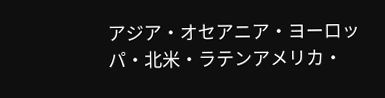アジア・オセアニア・ヨーロッパ・北米・ラテンアメリカ・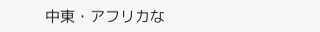中東・アフリカな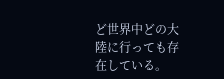ど世界中どの大陸に行っても存在している。